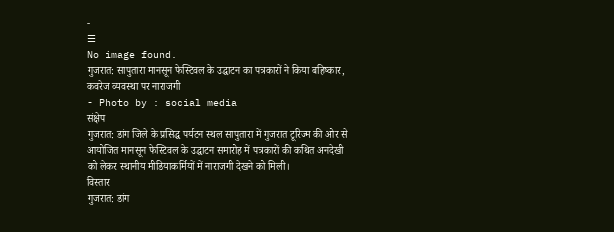-
☰
No image found.
गुजरात: सापुतारा मानसून फेस्टिवल के उद्घाटन का पत्रकारों ने किया बहिष्कार, कवरेज व्यवस्था पर नाराजगी
- Photo by : social media
संक्षेप
गुजरात: डांग जिले के प्रसिद्ध पर्यटन स्थल सापुतारा में गुजरात टूरिज्म की ओर से आयोजित मानसून फेस्टिवल के उद्घाटन समारोह में पत्रकारों की कथित अनदेखी को लेकर स्थानीय मीडियाकर्मियों में नाराजगी देखने को मिली।
विस्तार
गुजरात: डांग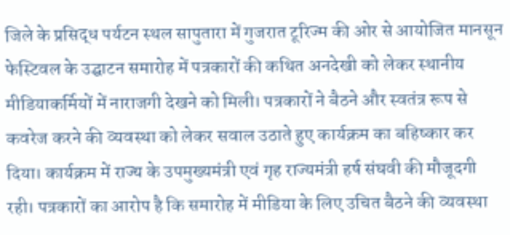जिले के प्रसिद्ध पर्यटन स्थल सापुतारा में गुजरात टूरिज्म की ओर से आयोजित मानसून फेस्टिवल के उद्घाटन समारोह में पत्रकारों की कथित अनदेखी को लेकर स्थानीय मीडियाकर्मियों में नाराजगी देखने को मिली। पत्रकारों ने बैठने और स्वतंत्र रूप से कवरेज करने की व्यवस्था को लेकर सवाल उठाते हुए कार्यक्रम का बहिष्कार कर दिया। कार्यक्रम में राज्य के उपमुख्यमंत्री एवं गृह राज्यमंत्री हर्ष संघवी की मौजूदगी रही। पत्रकारों का आरोप है कि समारोह में मीडिया के लिए उचित बैठने की व्यवस्था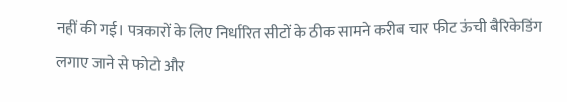नहीं की गई। पत्रकारों के लिए निर्धारित सीटों के ठीक सामने करीब चार फीट ऊंची बैरिकेडिंग लगाए जाने से फोटो और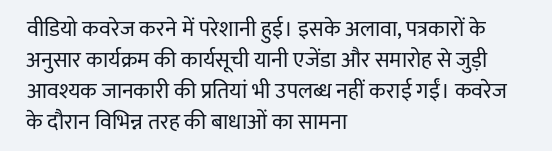वीडियो कवरेज करने में परेशानी हुई। इसके अलावा, पत्रकारों के अनुसार कार्यक्रम की कार्यसूची यानी एजेंडा और समारोह से जुड़ी आवश्यक जानकारी की प्रतियां भी उपलब्ध नहीं कराई गईं। कवरेज के दौरान विभिन्न तरह की बाधाओं का सामना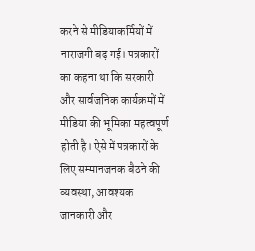करने से मीडियाकर्मियों में नाराजगी बढ़ गई। पत्रकारों का कहना था कि सरकारी और सार्वजनिक कार्यक्रमों में मीडिया की भूमिका महत्वपूर्ण होती है। ऐसे में पत्रकारों के लिए सम्मानजनक बैठने की व्यवस्था, आवश्यक जानकारी और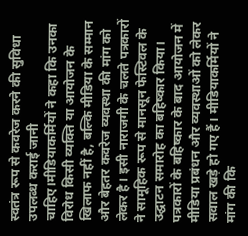स्वतंत्र रूप से कवरेज करने की सुविधा उपलब्ध कराई जानी चाहिए।मीडियाकर्मियों ने कहा कि उनका विरोध किसी व्यक्ति या आयोजन के खिलाफ नहीं है, बल्कि मीडिया के सम्मान और बेहतर कवरेज व्यवस्था की मांग को लेकर है। इसी नाराजगी के चलते पत्रकारों ने सामूहिक रूप से मानसून फेस्टिवल के उद्घाटन समारोह का बहिष्कार किया। पत्रकारों के बहिष्कार के बाद आयोजन में मीडिया प्रबंधन और व्यवस्थाओं को लेकर सवाल खड़े हो गए हैं। मीडियाकर्मियों ने मांग की कि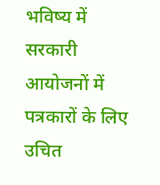भविष्य में सरकारी आयोजनों में पत्रकारों के लिए उचित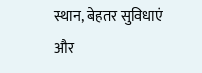स्थान, बेहतर सुविधाएं और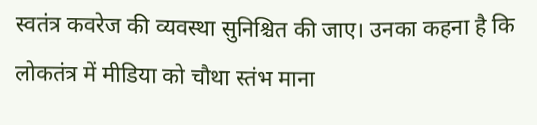स्वतंत्र कवरेज की व्यवस्था सुनिश्चित की जाए। उनका कहना है कि लोकतंत्र में मीडिया को चौथा स्तंभ माना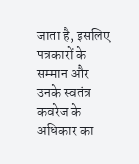जाता है, इसलिए पत्रकारों के सम्मान और उनके स्वतंत्र कवरेज के अधिकार का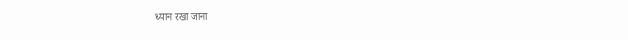ध्यान रखा जाना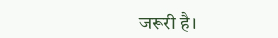जरूरी है।